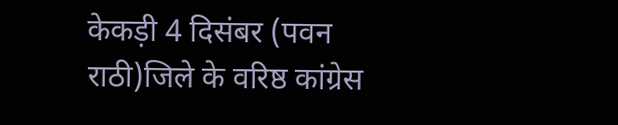केकड़ी 4 दिसंबर (पवन राठी)जिले के वरिष्ठ कांग्रेस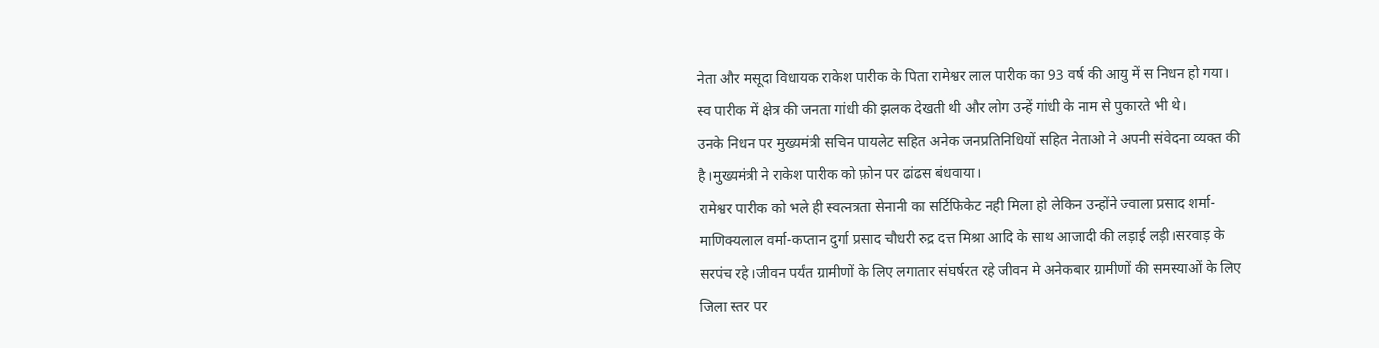नेता और मसूदा विधायक राकेश पारीक के पिता रामेश्वर लाल पारीक का 93 वर्ष की आयु में स निधन हो गया।
स्व पारीक में क्षेत्र की जनता गांधी की झलक देखती थी और लोग उन्हें गांधी के नाम से पुकारते भी थे।
उनके निधन पर मुख्यमंत्री सचिन पायलेट सहित अनेक जनप्रतिनिधियों सहित नेताओ ने अपनी संवेदना व्यक्त की है।मुख्यमंत्री ने राकेश पारीक को फ़ोन पर ढांढस बंधवाया।
रामेश्वर पारीक को भले ही स्वत्नत्रता सेनानी का सर्टिफिकेट नही मिला हो लेकिन उन्होंने ज्वाला प्रसाद शर्मा-माणिक्यलाल वर्मा-कप्तान दुर्गा प्रसाद चौधरी रुद्र दत्त मिश्रा आदि के साथ आजादी की लड़ाई लड़ी।सरवाड़ के सरपंच रहे।जीवन पर्यंत ग्रामीणों के लिए लगातार संघर्षरत रहे जीवन मे अनेकबार ग्रामीणों की समस्याओं के लिए जिला स्तर पर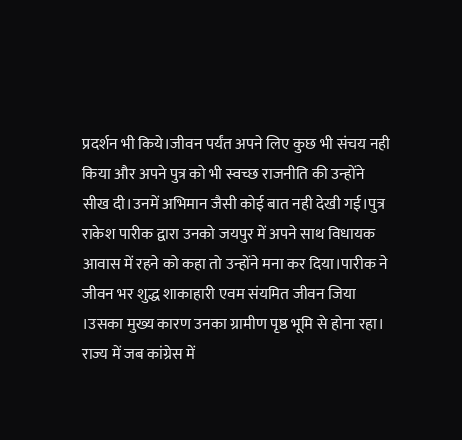प्रदर्शन भी किये।जीवन पर्यंत अपने लिए कुछ भी संचय नही किया और अपने पुत्र को भी स्वच्छ राजनीति की उन्होंने सीख दी।उनमें अभिमान जैसी कोई बात नही देखी गई।पुत्र राकेश पारीक द्वारा उनको जयपुर में अपने साथ विधायक आवास में रहने को कहा तो उन्होंने मना कर दिया।पारीक ने जीवन भर शुद्ध शाकाहारी एवम संयमित जीवन जिया ।उसका मुख्य कारण उनका ग्रामीण पृष्ठ भूमि से होना रहा।
राज्य में जब कांग्रेस में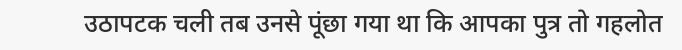उठापटक चली तब उनसे पूंछा गया था कि आपका पुत्र तो गहलोत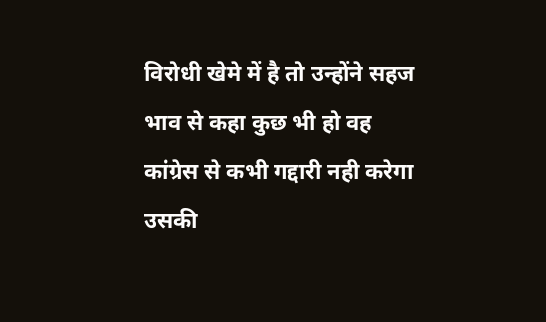विरोधी खेमे में है तो उन्होंने सहज भाव से कहा कुछ भी हो वह कांग्रेस से कभी गद्दारी नही करेगा उसकी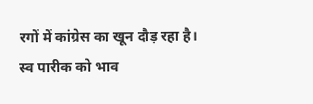रगों में कांग्रेस का खून दौड़ रहा है।
स्व पारीक को भाव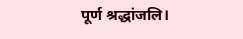पूर्ण श्रद्धांजलि।